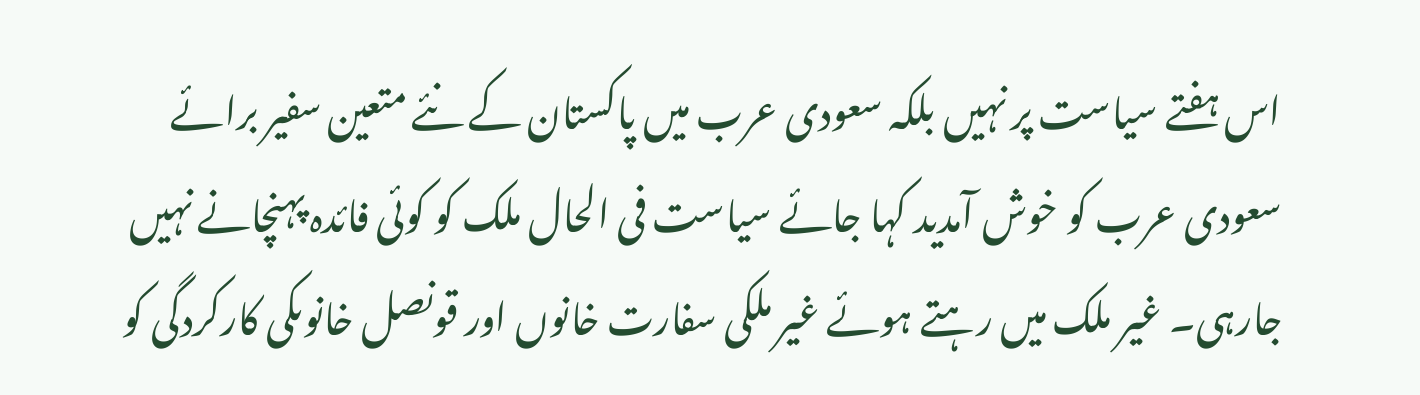اس ہفتے سیاست پر نہیں بلکہ سعودی عرب میں پاکستان کے نئے متعین سفیر برائے سعودی عرب کو خوش آمدید کہا جائے سیاست فی الحال ملک کو کوئی فائدہ پہنچانے نہیں جارہی۔ غیر ملک میں رہتے ہوئے غیر ملکی سفارت خانوں اور قونصل خانوںکی کارکردگی کو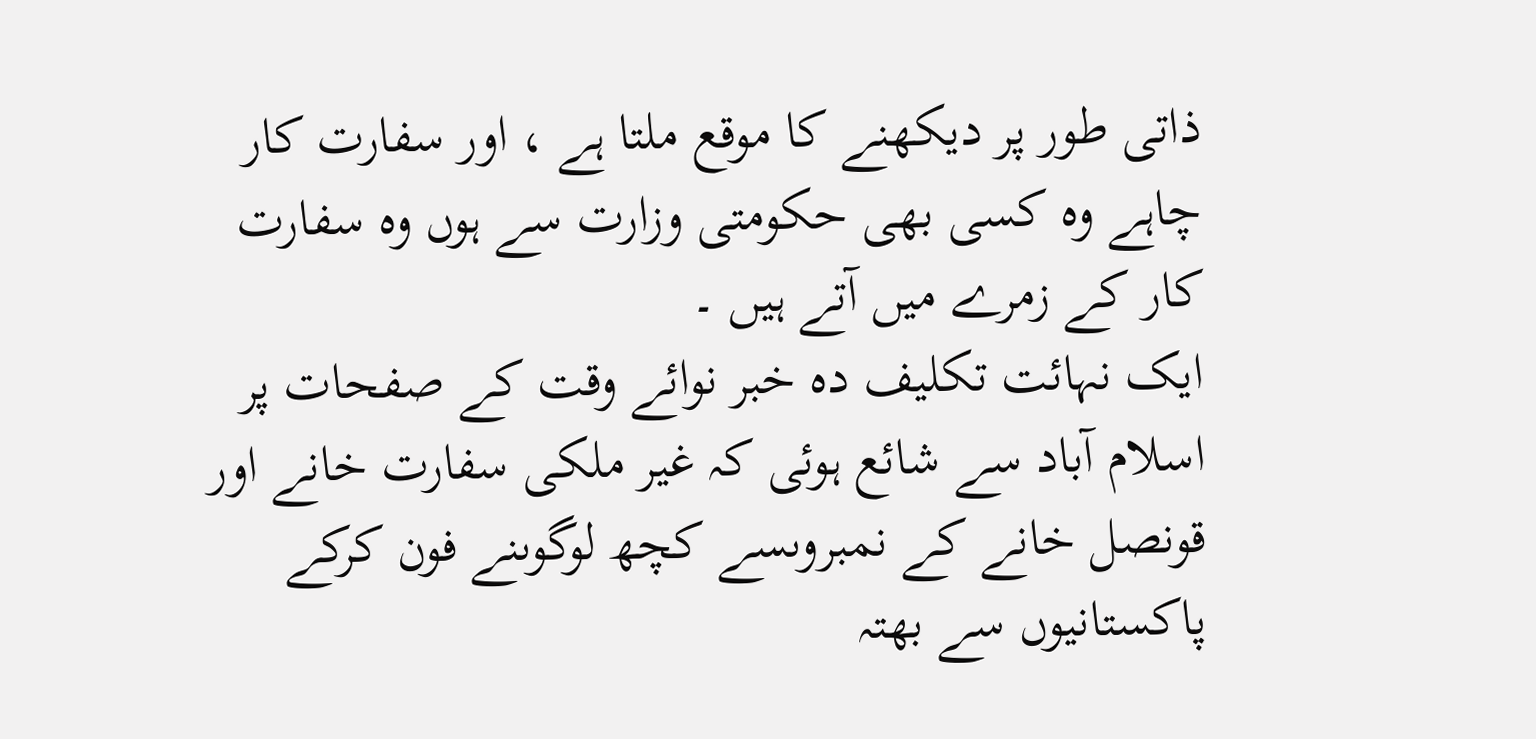ذاتی طور پر دیکھنے کا موقع ملتا ہے ، اور سفارت کار چاہے وہ کسی بھی حکومتی وزارت سے ہوں وہ سفارت کار کے زمرے میں آتے ہیں ۔
ایک نہائت تکلیف دہ خبر نوائے وقت کے صفحات پر اسلام آباد سے شائع ہوئی کہ غیر ملکی سفارت خانے اور قونصل خانے کے نمبروںسے کچھ لوگوںنے فون کرکے پاکستانیوں سے بھتہ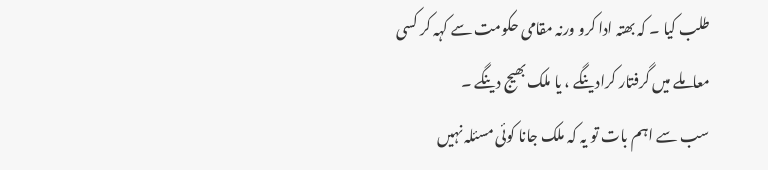طلب کیا ۔ کہ بھتہ ادا کرو ورنہ مقامی حکومت سے کہہ کر کسی معاملے میں گرفتار کرادینگے ، یا ملک بھیج دینگے ۔
سب سے اہم بات تو یہ کہ ملک جانا کوئی مسئلہ نہیں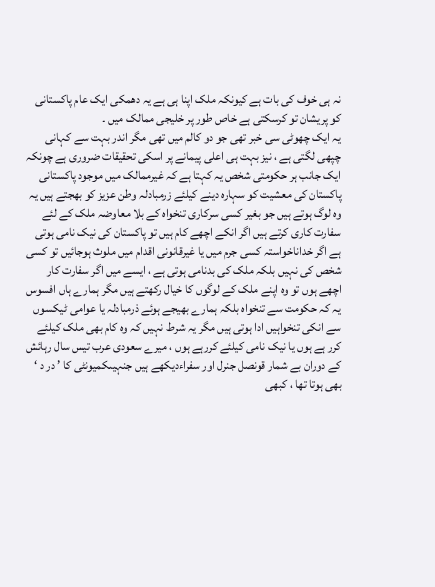نہ ہی خوف کی بات ہے کیونکہ ملک اپنا ہی ہے یہ دھمکی ایک عام پاکستانی کو پریشان تو کرسکتی ہے خاص طور پر خلیجی ممالک میں ۔
یہ ایک چھوٹی سی خبر تھی جو دو کالم میں تھی مگر اندر بہت سے کہانی چپھی لگتی ہے ، نیز بہت ہی اعلی پیمانے پر اسکی تحقیقات ضروری ہے چونکہ ایک جانب ہر حکومتی شخص یہ کہتا ہے کہ غیرممالک میں موجود پاکستانی پاکستان کی معشیت کو سہارہ دینے کیلئے زرمبادلہ وطن عزیز کو بھجتے ہیں یہ وہ لوگ ہوتے ہیں جو بغیر کسی سرکاری تنخواہ کے بلا معاوضہ ملک کے لئے سفارت کاری کرتے ہیں اگر انکے اچھے کام ہیں تو پاکستان کی نیک نامی ہوتی ہے اگر خداناخواستہ کسی جرم میں یا غیرقانونی اقدام میں ملوث ہوجائیں تو کسی شخص کی نہیں بلکہ ملک کی بدنامی ہوتی ہے ، ایسے میں اگر سفارت کار اچھے ہوں تو وہ اپنے ملک کے لوگوں کا خیال رکھتے ہیں مگر ہمارے ہاں افسوس یہ کہ حکومت سے تنخواہ بلکہ ہمارے بھیجے ہوئے ذرمبادلہ یا عوامی ٹیکسوں سے انکی تنخواہیں ادا ہوتی ہیں مگر یہ شرط نہیں کہ وہ کام بھی ملک کیلئے کرر ہے ہوں یا نیک نامی کیلئے کررہے ہوں ، میرے سعودی عرب تیس سال رہائش کے دوران بے شمار قونصل جنرل اور سفراءدیکھے ہیں جنہیںکمیونٹی کا ’ در د ‘ بھی ہوتا تھا ، کبھی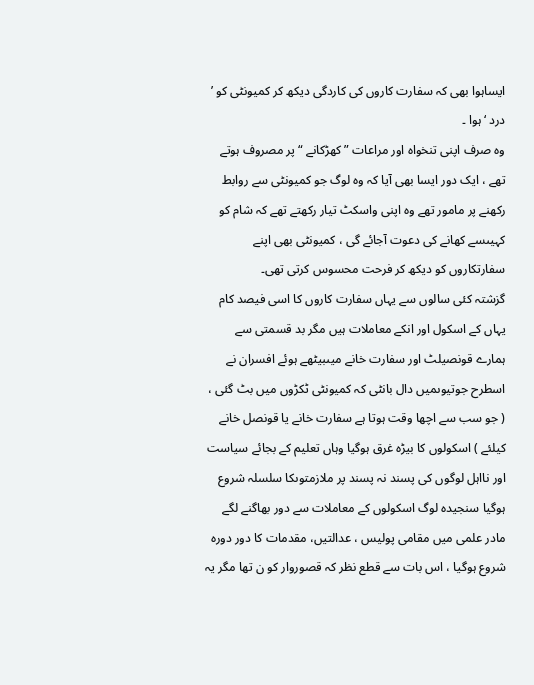ایساہوا بھی کہ سفارت کاروں کی کاردگی دیکھ کر کمیونٹی کو ’ درد ‘ ہوا ۔
وہ صرف اپنی تنخواہ اور مراعات ” کھڑکانے “ پر مصروف ہوتے تھے ، ایک دور ایسا بھی آیا کہ وہ لوگ جو کمیونٹی سے روابط رکھنے پر مامور تھے وہ اپنی واسکٹ تیار رکھتے تھے کہ شام کو کہیںسے کھانے کی دعوت آجائے گی ، کمیونٹی بھی اپنے سفارتکاروں کو دیکھ کر فرحت محسوس کرتی تھی۔
گزشتہ کئی سالوں سے یہاں سفارت کاروں کا اسی فیصد کام یہاں کے اسکول اور انکے معاملات ہیں مگر بد قسمتی سے ہمارے قونصیلٹ اور سفارت خانے میںبیٹھے ہوئے افسران نے اسطرح جوتیوںمیں دال بانٹی کہ کمیونٹی ٹکڑوں میں بٹ گئی ، ( جو سب سے اچھا وقت ہوتا ہے سفارت خانے یا قونصل خانے کیلئے ) اسکولوں کا بیڑہ غرق ہوگیا وہاں تعلیم کے بجائے سیاست اور نااہل لوگوں کی پسند نہ پسند پر ملازمتوںکا سلسلہ شروع ہوگیا سنجیدہ لوگ اسکولوں کے معاملات سے دور بھاگنے لگے مادر علمی میں مقامی پولیس ، عدالتیں، مقدمات کا دور دورہ شروع ہوگیا ، اس بات سے قطع نظر کہ قصوروار کو ن تھا مگر یہ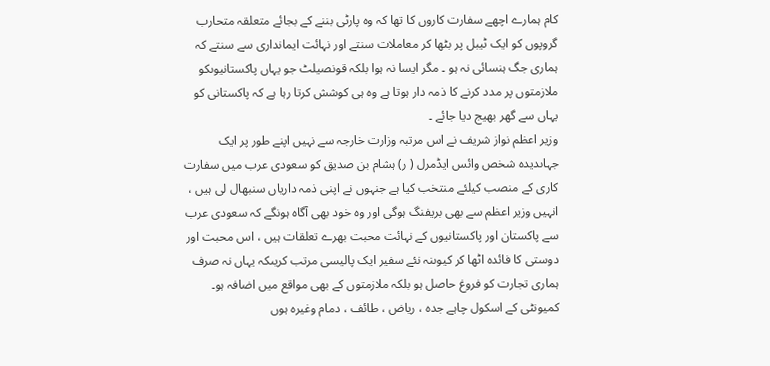کام ہمارے اچھے سفارت کاروں کا تھا کہ وہ پارٹی بننے کے بجائے متعلقہ متحارب گروپوں کو ایک ٹیبل پر بٹھا کر معاملات سنتے اور نہائت ایمانداری سے سنتے کہ ہماری جگ ہنسائی نہ ہو ۔ مگر ایسا نہ ہوا بلکہ قونصیلٹ جو یہاں پاکستانیوںکو ملازمتوں پر مدد کرنے کا ذمہ دار ہوتا ہے وہ ہی کوشش کرتا رہا ہے کہ پاکستانی کو یہاں سے گھر بھیج دیا جائے ۔
وزیر اعظم نواز شریف نے اس مرتبہ وزارت خارجہ سے نہیں اپنے طور پر ایک جہاںدیدہ شخص وائس ایڈمرل ( ر) ہشام بن صدیق کو سعودی عرب میں سفارت کاری کے منصب کیلئے منتخب کیا ہے جنہوں نے اپنی ذمہ داریاں سنبھال لی ہیں ، انہیں وزیر اعظم سے بھی بریفنگ ہوگی اور وہ خود بھی آگاہ ہونگے کہ سعودی عرب سے پاکستان اور پاکستانیوں کے نہائت محبت بھرے تعلقات ہیں ، اس محبت اور دوستی کا فائدہ اٹھا کر کیوںنہ نئے سفیر ایک پالیسی مرتب کریںکہ یہاں نہ صرف ہماری تجارت کو فروغ حاصل ہو بلکہ ملازمتوں کے بھی مواقع میں اضافہ ہو۔
کمیونٹی کے اسکول چاہے جدہ ، ریاض ، طائف ، دمام وغیرہ ہوں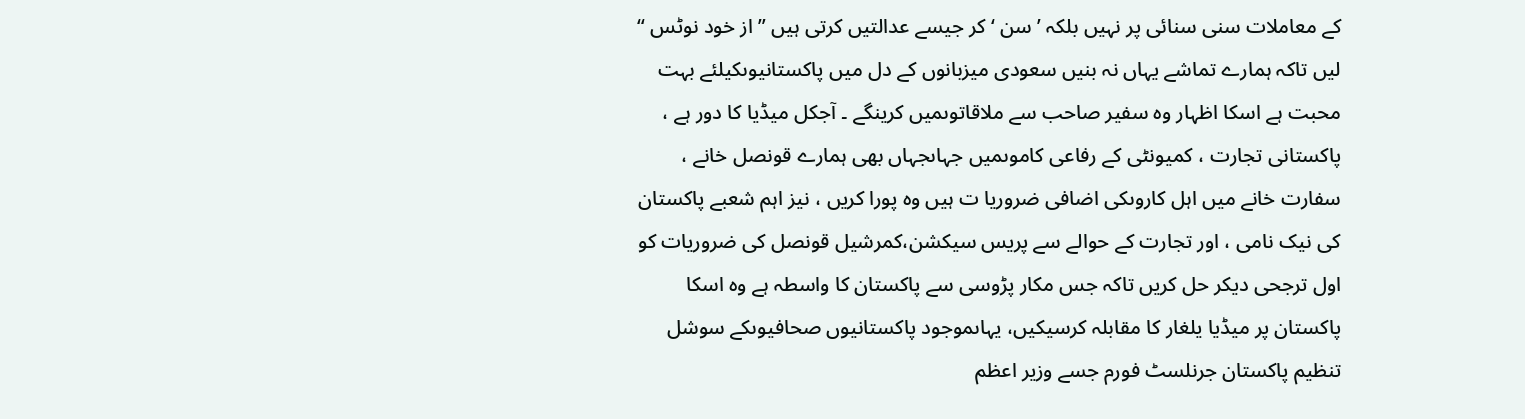کے معاملات سنی سنائی پر نہیں بلکہ ’ سن ‘ کر جیسے عدالتیں کرتی ہیں ” از خود نوٹس “ لیں تاکہ ہمارے تماشے یہاں نہ بنیں سعودی میزبانوں کے دل میں پاکستانیوںکیلئے بہت محبت ہے اسکا اظہار وہ سفیر صاحب سے ملاقاتوںمیں کرینگے ۔ آجکل میڈیا کا دور ہے ، پاکستانی تجارت ، کمیونٹی کے رفاعی کاموںمیں جہاںجہاں بھی ہمارے قونصل خانے ، سفارت خانے میں اہل کاروںکی اضافی ضروریا ت ہیں وہ پورا کریں ، نیز اہم شعبے پاکستان کی نیک نامی ، اور تجارت کے حوالے سے پریس سیکشن،کمرشیل قونصل کی ضروریات کو اول ترجحی دیکر حل کریں تاکہ جس مکار پڑوسی سے پاکستان کا واسطہ ہے وہ اسکا پاکستان پر میڈیا یلغار کا مقابلہ کرسیکیں، یہاںموجود پاکستانیوں صحافیوںکے سوشل تنظیم پاکستان جرنلسٹ فورم جسے وزیر اعظم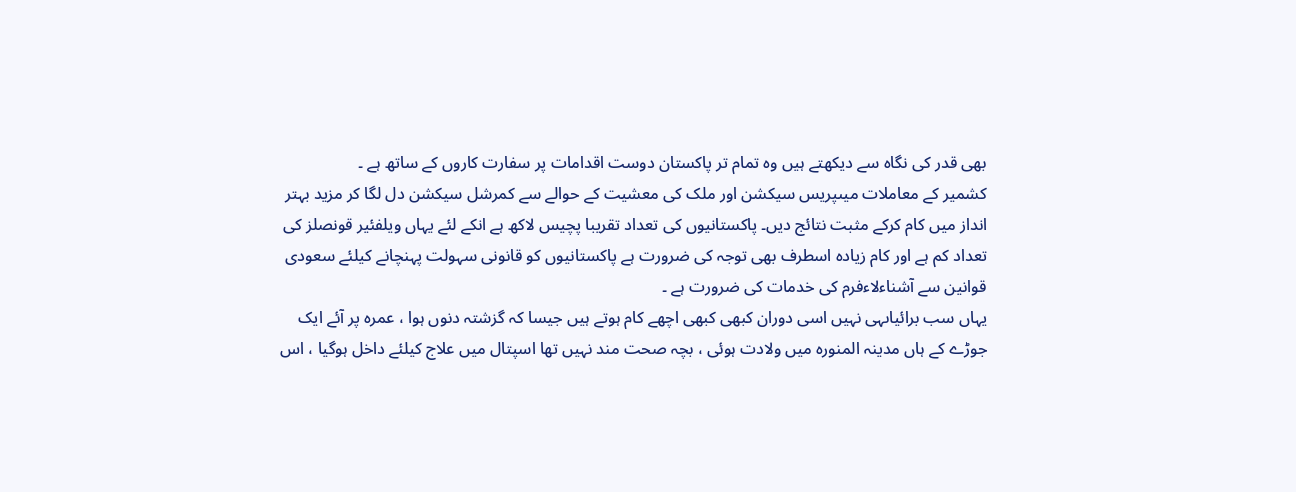بھی قدر کی نگاہ سے دیکھتے ہیں وہ تمام تر پاکستان دوست اقدامات پر سفارت کاروں کے ساتھ ہے ۔
کشمیر کے معاملات میںپریس سیکشن اور ملک کی معشیت کے حوالے سے کمرشل سیکشن دل لگا کر مزید بہتر انداز میں کام کرکے مثبت نتائج دیں۔ پاکستانیوں کی تعداد تقریبا پچیس لاکھ ہے انکے لئے یہاں ویلفئیر قونصلز کی تعداد کم ہے اور کام زیادہ اسطرف بھی توجہ کی ضرورت ہے پاکستانیوں کو قانونی سہولت پہنچانے کیلئے سعودی قوانین سے آشناءلاءفرم کی خدمات کی ضرورت ہے ۔
یہاں سب برائیاںہی نہیں اسی دوران کبھی کبھی اچھے کام ہوتے ہیں جیسا کہ گزشتہ دنوں ہوا ، عمرہ پر آئے ایک جوڑے کے ہاں مدینہ المنورہ میں ولادت ہوئی ، بچہ صحت مند نہیں تھا اسپتال میں علاج کیلئے داخل ہوگیا ، اس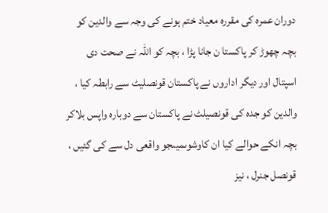دوران عمرہ کی مقررہ معیاد ختم ہونے کی وجہ سے والدین کو بچہ چھوڑ کر پاکستا ن جانا پڑا ، بچہ کو اللہ نے صحت دی اسپتال اور دیگر اداروں نے پاکستان قونصلیٹ سے رابطہ کیا ، والدین کو جدہ کی قونصیلٹ نے پاکستان سے دوبارہ واپس بلاکر بچہ انکے حوالے کیا ان کاوشوںمیںجو واقعی دل سے کی گئیں ، قونصل جنرل ، نیز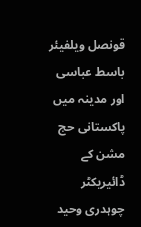قونصل ویلفیئر باسط عباسی اور مدینہ میں پاکستانی حج مشن کے ڈائیریکٹر چوہدری وحید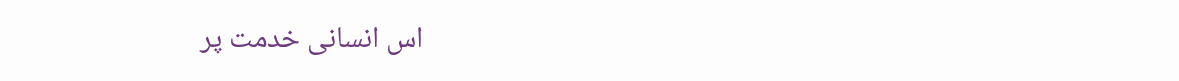اس انسانی خدمت پر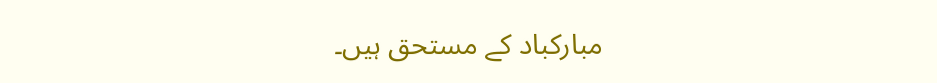مبارکباد کے مستحق ہیں۔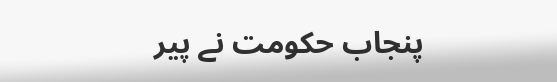پنجاب حکومت نے پیر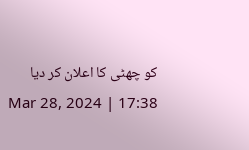کو چھٹی کا اعلان کر دیا
Mar 28, 2024 | 17:38